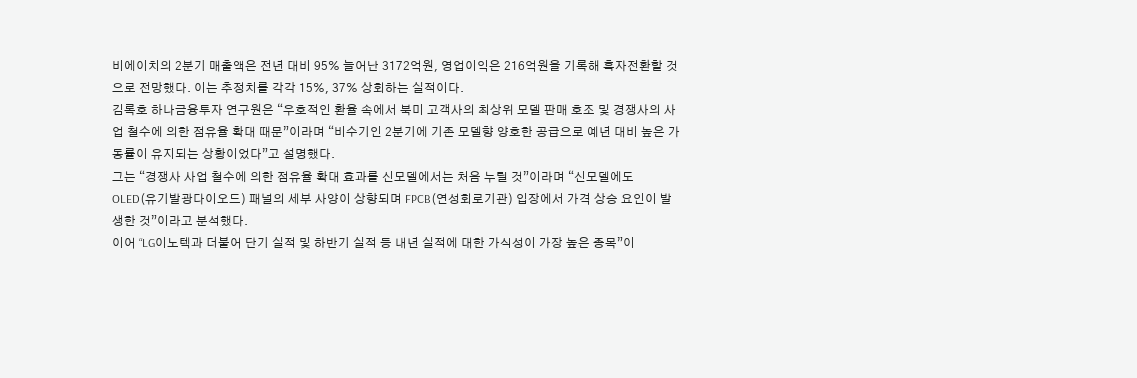비에이치의 2분기 매출액은 전년 대비 95% 늘어난 3172억원, 영업이익은 216억원을 기록해 흑자전환할 것으로 전망했다. 이는 추정치를 각각 15%, 37% 상회하는 실적이다.
김록호 하나금융투자 연구원은 “우호적인 환율 속에서 북미 고객사의 최상위 모델 판매 호조 및 경쟁사의 사업 철수에 의한 점유율 확대 때문”이라며 “비수기인 2분기에 기존 모델향 양호한 공급으로 예년 대비 높은 가동률이 유지되는 상황이었다”고 설명했다.
그는 “경쟁사 사업 철수에 의한 점유율 확대 효과를 신모델에서는 처음 누릴 것”이라며 “신모델에도 OLED(유기발광다이오드) 패널의 세부 사양이 상향되며 FPCB(연성회로기관) 입장에서 가격 상승 요인이 발생한 것”이라고 분석했다.
이어 “LG이노텍과 더불어 단기 실적 및 하반기 실적 등 내년 실적에 대한 가식성이 가장 높은 종목”이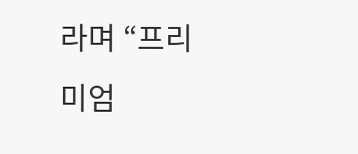라며 “프리미엄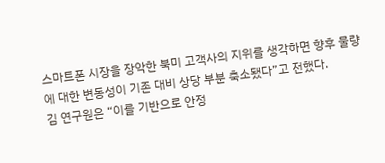스마트폰 시장을 장악한 북미 고객사의 지위를 생각하면 향후 물량에 대한 변동성이 기존 대비 상당 부분 축소됐다”고 전했다.
김 연구원은 “이를 기반으로 안정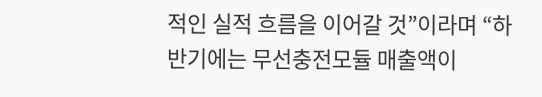적인 실적 흐름을 이어갈 것”이라며 “하반기에는 무선충전모듈 매출액이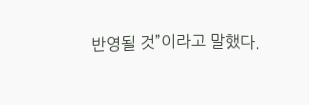반영될 것”이라고 말했다.